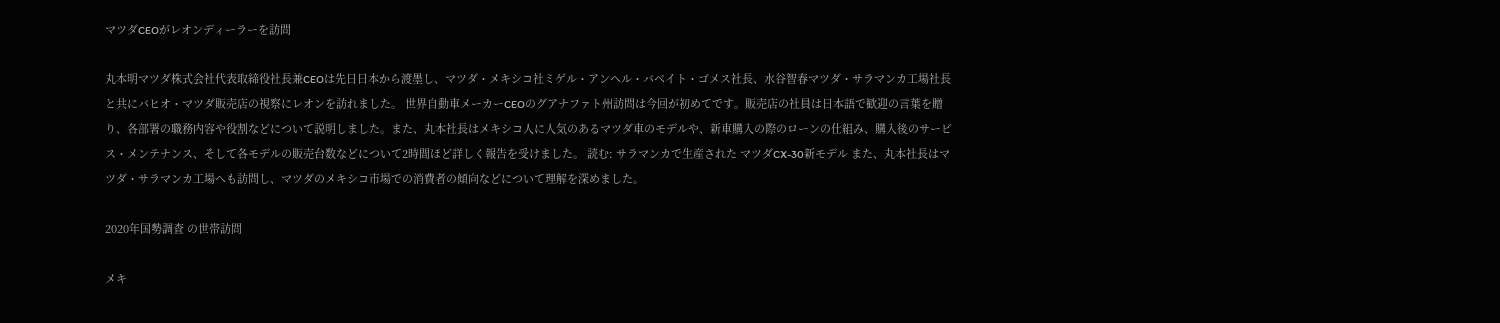マツダCEOがレオンディーラーを訪問

丸本明マツダ株式会社代表取締役社長兼CEOは先日日本から渡墨し、マツダ・メキシコ社ミゲル・アンヘル・バベイト・ゴメス社長、水谷智春マツダ・サラマンカ工場社長と共にバヒオ・マツダ販売店の視察にレオンを訪れました。 世界自動車メーカーCEOのグアナファト州訪問は今回が初めてです。販売店の社員は日本語で歓迎の言葉を贈り、各部署の職務内容や役割などについて説明しました。また、丸本社長はメキシコ人に人気のあるマツダ車のモデルや、新車購入の際のローンの仕組み、購入後のサービス・メンテナンス、そして各モデルの販売台数などについて2時間ほど詳しく報告を受けました。 読む: サラマンカで生産された マツダCX-30新モデル また、丸本社長はマツダ・サラマンカ工場へも訪問し、マツダのメキシコ市場での消費者の傾向などについて理解を深めました。

2020年国勢調査 の世帯訪問

メキ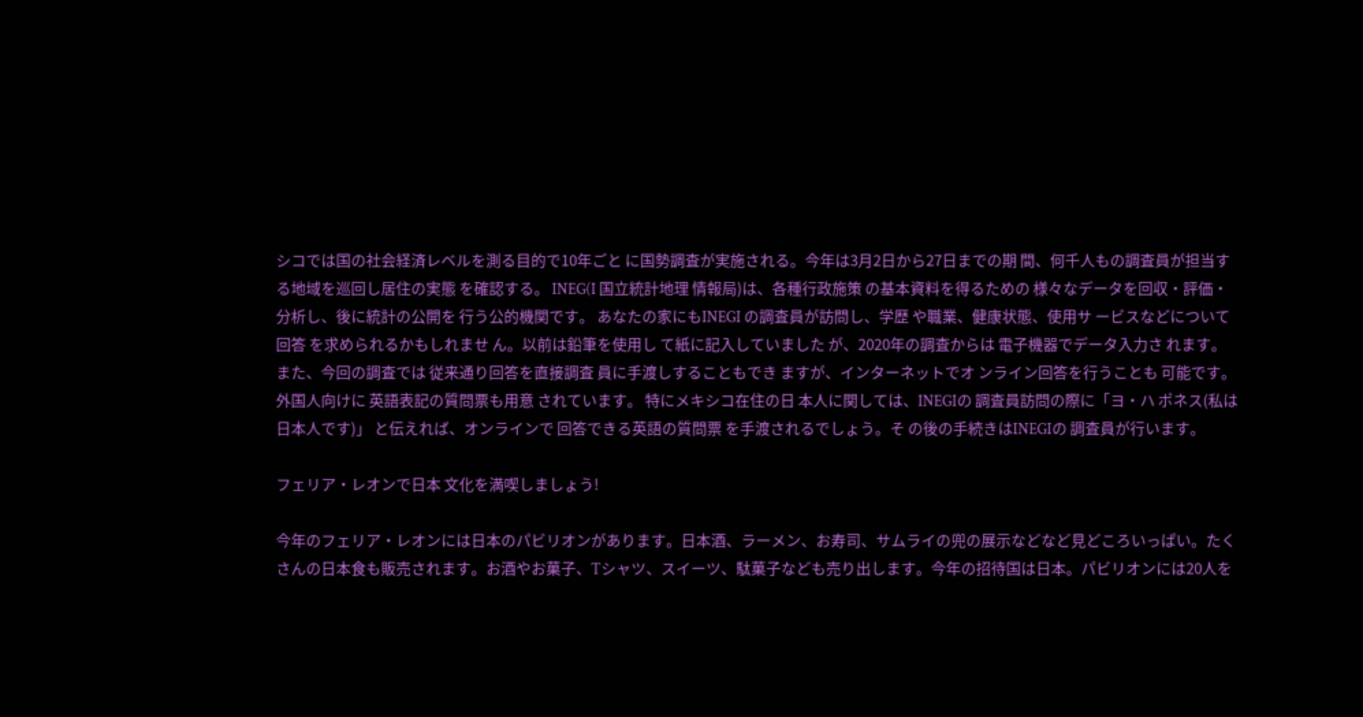シコでは国の社会経済レベルを測る目的で10年ごと に国勢調査が実施される。今年は3月2日から27日までの期 間、何千人もの調査員が担当する地域を巡回し居住の実態 を確認する。 INEG(I 国立統計地理 情報局)は、各種行政施策 の基本資料を得るための 様々なデータを回収・評価・ 分析し、後に統計の公開を 行う公的機関です。 あなたの家にもINEGI の調査員が訪問し、学歴 や職業、健康状態、使用サ ービスなどについて回答 を求められるかもしれませ ん。以前は鉛筆を使用し て紙に記入していました が、2020年の調査からは 電子機器でデータ入力さ れます。 また、今回の調査では 従来通り回答を直接調査 員に手渡しすることもでき ますが、インターネットでオ ンライン回答を行うことも 可能です。外国人向けに 英語表記の質問票も用意 されています。 特にメキシコ在住の日 本人に関しては、INEGIの 調査員訪問の際に「ヨ・ハ ポネス(私は日本人です)」 と伝えれば、オンラインで 回答できる英語の質問票 を手渡されるでしょう。そ の後の手続きはINEGIの 調査員が行います。

フェリア・レオンで日本 文化を満喫しましょう!

今年のフェリア・レオンには日本のパビリオンがあります。日本酒、ラーメン、お寿司、サムライの兜の展示などなど見どころいっぱい。たくさんの日本食も販売されます。お酒やお菓子、Tシャツ、スイーツ、駄菓子なども売り出します。今年の招待国は日本。パビリオンには20人を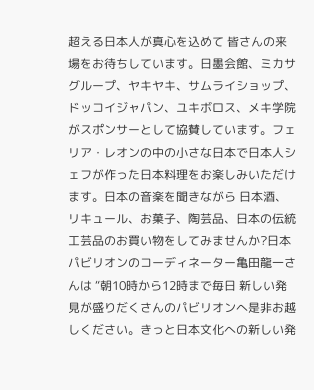超える日本人が真心を込めて 皆さんの来場をお待ちしています。日墨会館、ミカサグループ、ヤキヤキ、サムライショップ、ドッコイジャパン、ユキボロス、メキ学院がスポンサーとして協賛しています。フェリア・レオンの中の小さな日本で日本人シェフが作った日本料理をお楽しみいただけます。日本の音楽を聞きながら 日本酒、リキュール、お菓子、陶芸品、日本の伝統工芸品のお買い物をしてみませんか?日本パビリオンのコーディネーター亀田龍一さんは “朝10時から12時まで毎日 新しい発見が盛りだくさんのパビリオンへ是非お越しください。きっと日本文化への新しい発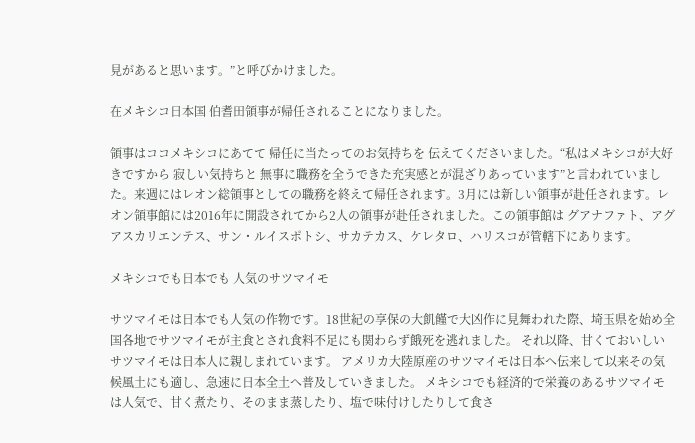見があると思います。”と呼びかけました。

在メキシコ日本国 伯耆田領事が帰任されることになりました。

領事はココメキシコにあてて 帰任に当たってのお気持ちを 伝えてくださいました。“私はメキシコが大好きですから 寂しい気持ちと 無事に職務を全うできた充実感とが混ざりあっています”と言われていました。来週にはレオン総領事としての職務を終えて帰任されます。3月には新しい領事が赴任されます。レオン領事館には2016年に開設されてから2人の領事が赴任されました。この領事館は グアナファト、アグアスカリエンテス、サン・ルイスポトシ、サカテカス、ケレタロ、ハリスコが管轄下にあります。

メキシコでも日本でも 人気のサツマイモ

サツマイモは日本でも人気の作物です。18世紀の享保の大飢饉で大凶作に見舞われた際、埼玉県を始め全国各地でサツマイモが主食とされ食料不足にも関わらず餓死を逃れました。 それ以降、甘くておいしいサツマイモは日本人に親しまれています。 アメリカ大陸原産のサツマイモは日本へ伝来して以来その気候風土にも適し、急速に日本全土へ普及していきました。 メキシコでも経済的で栄養のあるサツマイモは人気で、甘く煮たり、そのまま蒸したり、塩で味付けしたりして食さ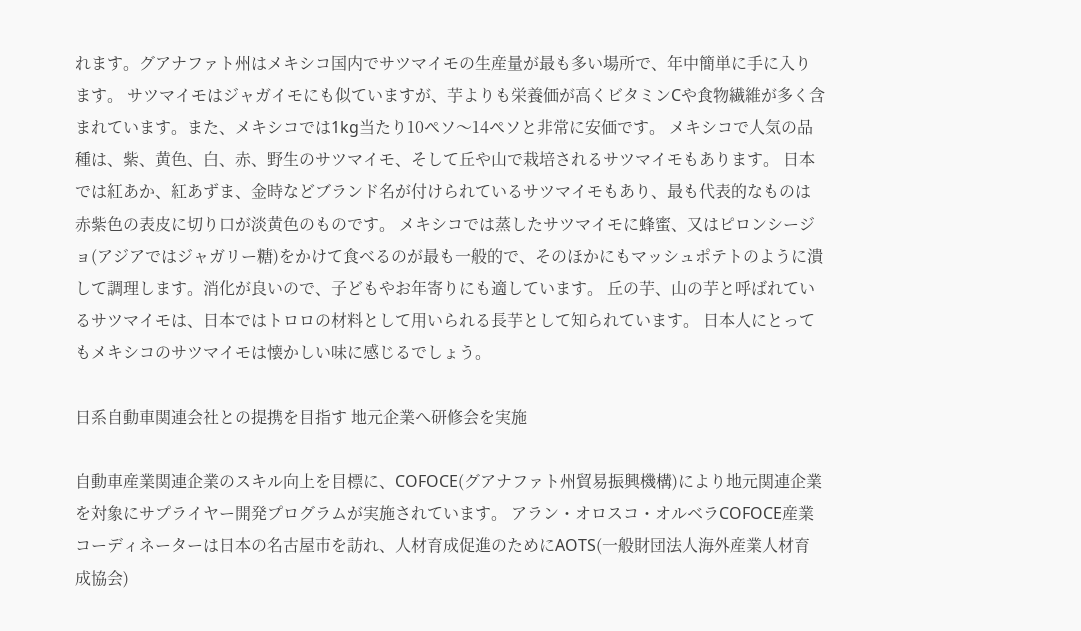れます。グアナファト州はメキシコ国内でサツマイモの生産量が最も多い場所で、年中簡単に手に入ります。 サツマイモはジャガイモにも似ていますが、芋よりも栄養価が高くビタミンCや食物繊維が多く含まれています。また、メキシコでは1kg当たり10ペソ〜14ペソと非常に安価です。 メキシコで人気の品種は、紫、黄色、白、赤、野生のサツマイモ、そして丘や山で栽培されるサツマイモもあります。 日本では紅あか、紅あずま、金時などブランド名が付けられているサツマイモもあり、最も代表的なものは赤紫色の表皮に切り口が淡黄色のものです。 メキシコでは蒸したサツマイモに蜂蜜、又はピロンシージョ(アジアではジャガリー糖)をかけて食べるのが最も一般的で、そのほかにもマッシュポテトのように潰して調理します。消化が良いので、子どもやお年寄りにも適しています。 丘の芋、山の芋と呼ばれているサツマイモは、日本ではトロロの材料として用いられる長芋として知られています。 日本人にとってもメキシコのサツマイモは懐かしい味に感じるでしょう。

日系自動車関連会社との提携を目指す 地元企業へ研修会を実施

自動車産業関連企業のスキル向上を目標に、COFOCE(グアナファト州貿易振興機構)により地元関連企業を対象にサプライヤー開発プログラムが実施されています。 アラン・オロスコ・オルベラCOFOCE産業コーディネーターは日本の名古屋市を訪れ、人材育成促進のためにAOTS(一般財団法人海外産業人材育成協会)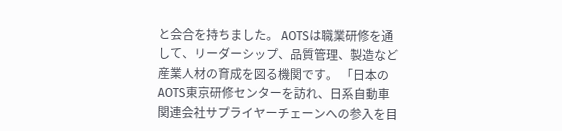と会合を持ちました。 AOTSは職業研修を通して、リーダーシップ、品質管理、製造など産業人材の育成を図る機関です。 「日本のAOTS東京研修センターを訪れ、日系自動車関連会社サプライヤーチェーンへの参入を目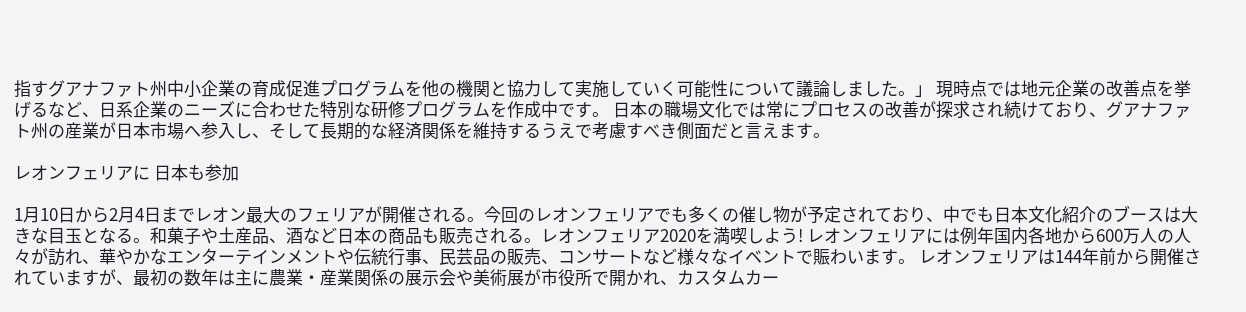指すグアナファト州中小企業の育成促進プログラムを他の機関と協力して実施していく可能性について議論しました。」 現時点では地元企業の改善点を挙げるなど、日系企業のニーズに合わせた特別な研修プログラムを作成中です。 日本の職場文化では常にプロセスの改善が探求され続けており、グアナファト州の産業が日本市場へ参入し、そして長期的な経済関係を維持するうえで考慮すべき側面だと言えます。

レオンフェリアに 日本も参加

1月10日から2月4日までレオン最大のフェリアが開催される。今回のレオンフェリアでも多くの催し物が予定されており、中でも日本文化紹介のブースは大きな目玉となる。和菓子や土産品、酒など日本の商品も販売される。レオンフェリア2020を満喫しよう! レオンフェリアには例年国内各地から600万人の人々が訪れ、華やかなエンターテインメントや伝統行事、民芸品の販売、コンサートなど様々なイベントで賑わいます。 レオンフェリアは144年前から開催されていますが、最初の数年は主に農業・産業関係の展示会や美術展が市役所で開かれ、カスタムカー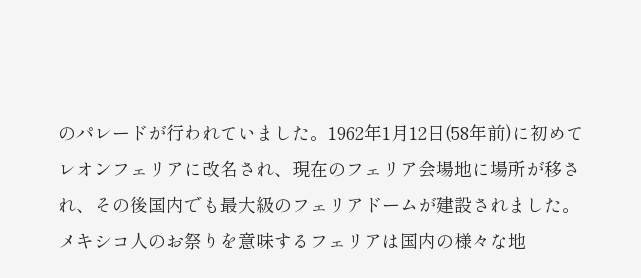のパレードが行われていました。1962年1月12日(58年前)に初めてレオンフェリアに改名され、現在のフェリア会場地に場所が移され、その後国内でも最大級のフェリアドームが建設されました。 メキシコ人のお祭りを意味するフェリアは国内の様々な地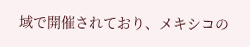域で開催されており、メキシコの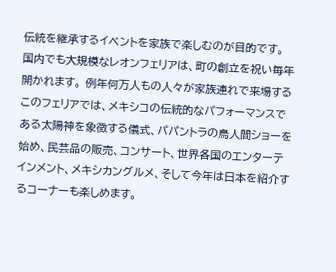伝統を継承するイベントを家族で楽しむのが目的です。 国内でも大規模なレオンフェリアは、町の創立を祝い毎年開かれます。 例年何万人もの人々が家族連れで来場するこのフェリアでは、メキシコの伝統的なパフォーマンスである太陽神を象徴する儀式、パパントラの鳥人間ショーを始め、民芸品の販売、コンサート、世界各国のエンターテインメント、メキシカングルメ、そして今年は日本を紹介するコーナーも楽しめます。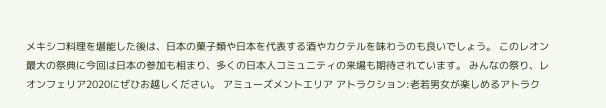メキシコ料理を堪能した後は、日本の菓子類や日本を代表する酒やカクテルを味わうのも良いでしょう。 このレオン最大の祭典に今回は日本の参加も相まり、多くの日本人コミュニティの来場も期待されています。 みんなの祭り、レオンフェリア2020にぜひお越しください。 アミューズメントエリア アトラクション:老若男女が楽しめるアトラク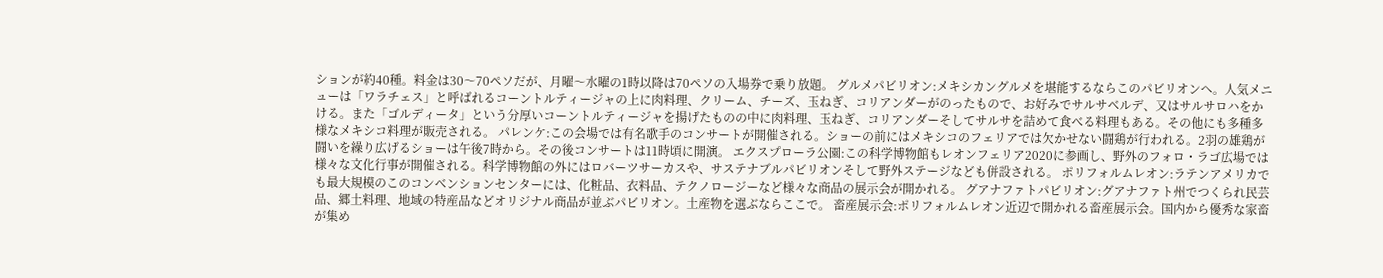ションが約40種。料金は30〜70ペソだが、月曜〜水曜の1時以降は70ペソの入場券で乗り放題。 グルメパビリオン:メキシカングルメを堪能するならこのパビリオンへ。人気メニューは「ワラチェス」と呼ばれるコーントルティージャの上に肉料理、クリーム、チーズ、玉ねぎ、コリアンダーがのったもので、お好みでサルサベルデ、又はサルサロハをかける。また「ゴルディータ」という分厚いコーントルティージャを揚げたものの中に肉料理、玉ねぎ、コリアンダーそしてサルサを詰めて食べる料理もある。その他にも多種多様なメキシコ料理が販売される。 パレンケ:この会場では有名歌手のコンサートが開催される。ショーの前にはメキシコのフェリアでは欠かせない闘鶏が行われる。2羽の雄鶏が闘いを繰り広げるショーは午後7時から。その後コンサートは11時頃に開演。 エクスプローラ公園:この科学博物館もレオンフェリア2020に参画し、野外のフォロ・ラゴ広場では様々な文化行事が開催される。科学博物館の外にはロバーツサーカスや、サステナブルパビリオンそして野外ステージなども併設される。 ポリフォルムレオン:ラテンアメリカでも最大規模のこのコンベンションセンターには、化粧品、衣料品、テクノロージーなど様々な商品の展示会が開かれる。 グアナファトパビリオン:グアナファト州でつくられ民芸品、郷土料理、地域の特産品などオリジナル商品が並ぶパビリオン。土産物を選ぶならここで。 畜産展示会:ポリフォルムレオン近辺で開かれる畜産展示会。国内から優秀な家畜が集め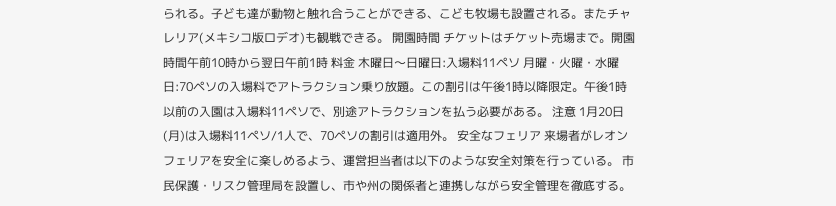られる。子ども達が動物と触れ合うことができる、こども牧場も設置される。またチャレリア(メキシコ版ロデオ)も観戦できる。 開園時間 チケットはチケット売場まで。開園時間午前10時から翌日午前1時 料金 木曜日〜日曜日:入場料11ペソ 月曜・火曜・水曜日:70ペソの入場料でアトラクション乗り放題。この割引は午後1時以降限定。午後1時以前の入園は入場料11ペソで、別途アトラクションを払う必要がある。 注意 1月20日(月)は入場料11ペソ/1人で、70ペソの割引は適用外。 安全なフェリア 来場者がレオンフェリアを安全に楽しめるよう、運営担当者は以下のような安全対策を行っている。 市民保護・リスク管理局を設置し、市や州の関係者と連携しながら安全管理を徹底する。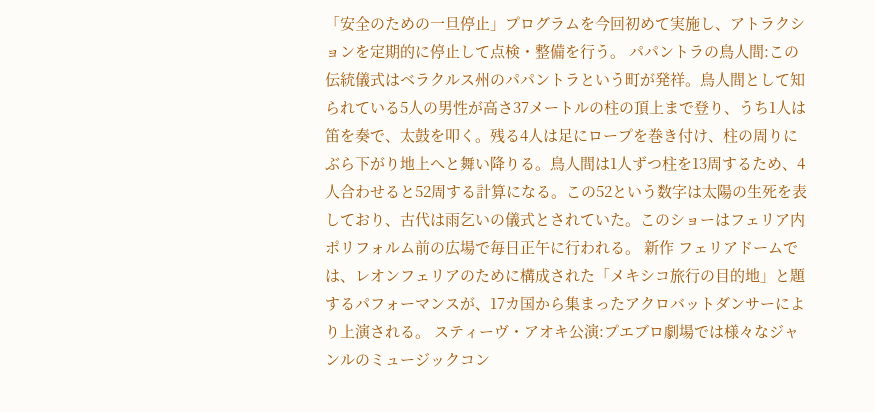「安全のための一旦停止」プログラムを今回初めて実施し、アトラクションを定期的に停止して点検・整備を行う。 パパントラの鳥人間:この伝統儀式はベラクルス州のパパントラという町が発祥。鳥人間として知られている5人の男性が高さ37メートルの柱の頂上まで登り、うち1人は笛を奏で、太鼓を叩く。残る4人は足にロープを巻き付け、柱の周りにぶら下がり地上へと舞い降りる。鳥人間は1人ずつ柱を13周するため、4人合わせると52周する計算になる。この52という数字は太陽の生死を表しており、古代は雨乞いの儀式とされていた。このショーはフェリア内ポリフォルム前の広場で毎日正午に行われる。 新作 フェリアドームでは、レオンフェリアのために構成された「メキシコ旅行の目的地」と題するパフォーマンスが、17カ国から集まったアクロバットダンサーにより上演される。 スティーヴ・アオキ公演:プエブロ劇場では様々なジャンルのミュージックコン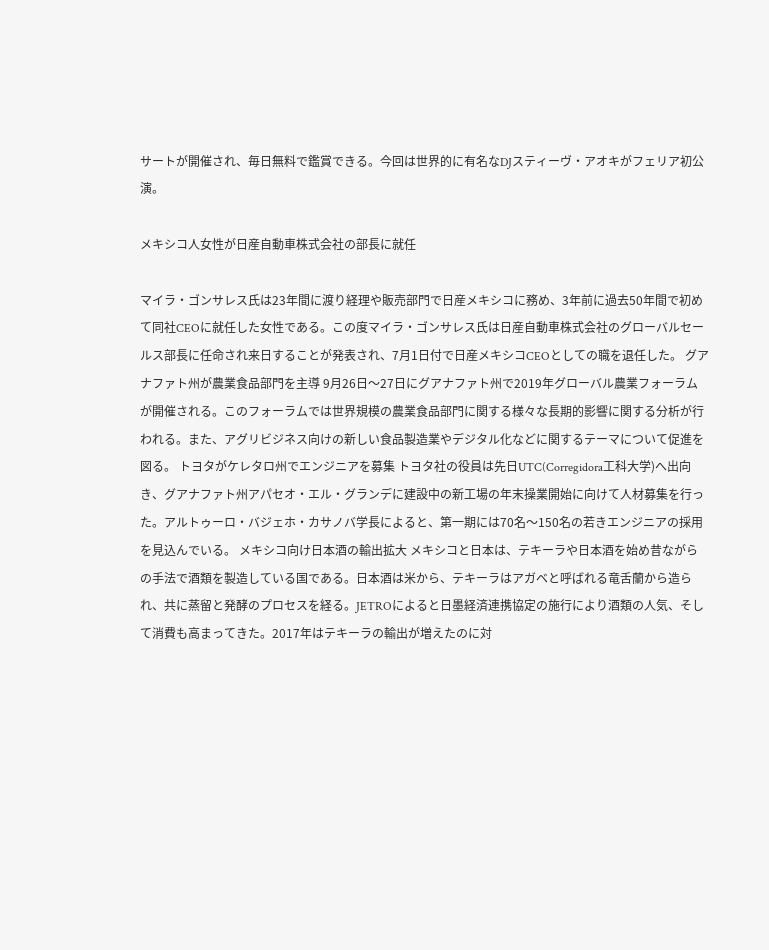サートが開催され、毎日無料で鑑賞できる。今回は世界的に有名なDJスティーヴ・アオキがフェリア初公演。

メキシコ人女性が日産自動車株式会社の部長に就任

マイラ・ゴンサレス氏は23年間に渡り経理や販売部門で日産メキシコに務め、3年前に過去50年間で初めて同社CEOに就任した女性である。この度マイラ・ゴンサレス氏は日産自動車株式会社のグローバルセールス部長に任命され来日することが発表され、7月1日付で日産メキシコCEOとしての職を退任した。 グアナファト州が農業食品部門を主導 9月26日〜27日にグアナファト州で2019年グローバル農業フォーラムが開催される。このフォーラムでは世界規模の農業食品部門に関する様々な長期的影響に関する分析が行われる。また、アグリビジネス向けの新しい食品製造業やデジタル化などに関するテーマについて促進を図る。 トヨタがケレタロ州でエンジニアを募集 トヨタ社の役員は先日UTC(Corregidora工科大学)へ出向き、グアナファト州アパセオ・エル・グランデに建設中の新工場の年末操業開始に向けて人材募集を行った。アルトゥーロ・バジェホ・カサノバ学長によると、第一期には70名〜150名の若きエンジニアの採用を見込んでいる。 メキシコ向け日本酒の輸出拡大 メキシコと日本は、テキーラや日本酒を始め昔ながらの手法で酒類を製造している国である。日本酒は米から、テキーラはアガベと呼ばれる竜舌蘭から造られ、共に蒸留と発酵のプロセスを経る。JETROによると日墨経済連携協定の施行により酒類の人気、そして消費も高まってきた。2017年はテキーラの輸出が増えたのに対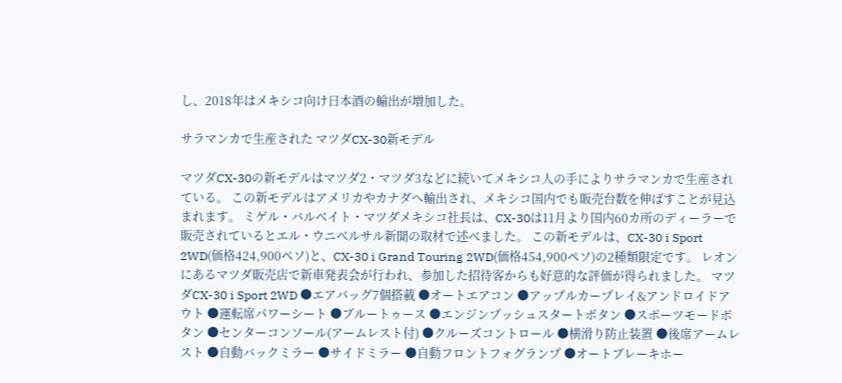し、2018年はメキシコ向け日本酒の輸出が増加した。

サラマンカで生産された マツダCX-30新モデル

マツダCX-30の新モデルはマツダ2・マツダ3などに続いてメキシコ人の手によりサラマンカで生産されている。 この新モデルはアメリカやカナダへ輸出され、メキシコ国内でも販売台数を伸ばすことが見込まれます。 ミゲル・バルベイト・マツダメキシコ社長は、CX-30は11月より国内60カ所のディーラーで販売されているとエル・ウニベルサル新聞の取材で述べました。 この新モデルは、CX-30 i Sport 2WD(価格424,900ペソ)と、CX-30 i Grand Touring 2WD(価格454,900ペソ)の2種類限定です。 レオンにあるマツダ販売店で新車発表会が行われ、参加した招待客からも好意的な評価が得られました。 マツダCX-30 i Sport 2WD ●エアバッグ7個搭載 ●オートエアコン ●アップルカープレイ&アンドロイドアウト ●運転席パワーシート ●ブルートゥース ●エンジンプッシュスタートボタン ●スポーツモードボタン ●センターコンソール(アームレスト付) ●クルーズコントロール ●横滑り防止装置 ●後席アームレスト ●自動バックミラー ●サイドミラー ●自動フロントフォグランプ ●オートブレーキホー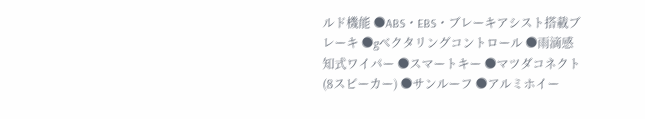ルド機能 ●ABS・EBS・ブレーキアシスト搭載ブレーキ ●gベクタリングコントロール ●雨滴感知式ワイパー ●スマートキー ●マツダコネクト(8スピーカー) ●サンルーフ ●アルミホイー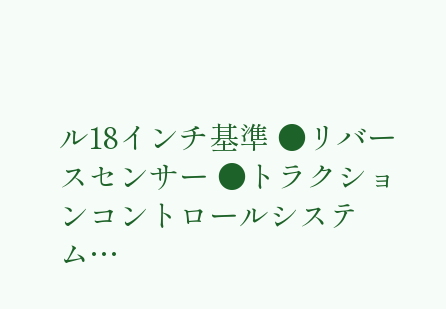ル18インチ基準 ●リバースセンサー ●トラクションコントロールシステム…